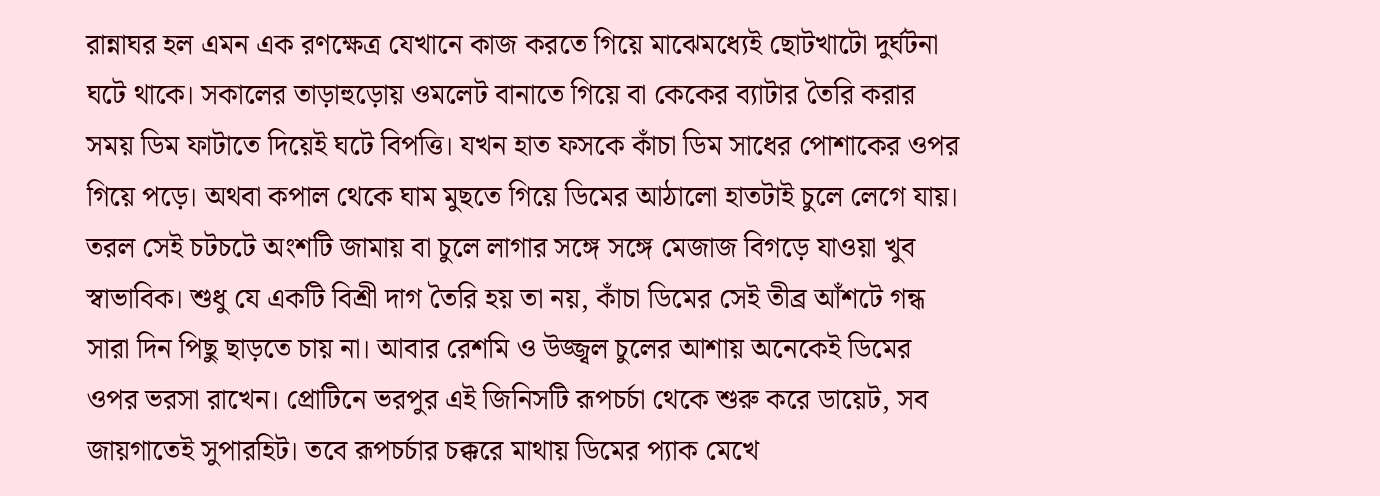রান্নাঘর হল এমন এক রণক্ষেত্র যেখানে কাজ করতে গিয়ে মাঝেমধ্যেই ছোটখাটো দুর্ঘটনা ঘটে থাকে। সকালের তাড়াহুড়োয় ওমলেট বানাতে গিয়ে বা কেকের ব্যাটার তৈরি করার সময় ডিম ফাটাতে দিয়েই ঘটে বিপত্তি। যখন হাত ফসকে কাঁচা ডিম সাধের পোশাকের ওপর গিয়ে পড়ে। অথবা কপাল থেকে ঘাম মুছতে গিয়ে ডিমের আঠালো হাতটাই চুলে লেগে যায়। তরল সেই চটচটে অংশটি জামায় বা চুলে লাগার সঙ্গে সঙ্গে মেজাজ বিগড়ে যাওয়া খুব স্বাভাবিক। শুধু যে একটি বিশ্রী দাগ তৈরি হয় তা নয়, কাঁচা ডিমের সেই তীব্র আঁশটে গন্ধ সারা দিন পিছু ছাড়তে চায় না। আবার রেশমি ও উজ্জ্বল চুলের আশায় অনেকেই ডিমের ওপর ভরসা রাখেন। প্রোটিনে ভরপুর এই জিনিসটি রূপচর্চা থেকে শুরু করে ডায়েট, সব জায়গাতেই সুপারহিট। তবে রূপচর্চার চক্করে মাথায় ডিমের প্যাক মেখে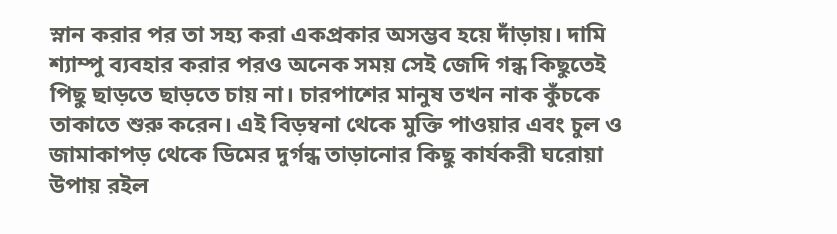স্নান করার পর তা সহ্য করা একপ্রকার অসম্ভব হয়ে দাঁড়ায়। দামি শ্যাম্পু ব্যবহার করার পরও অনেক সময় সেই জেদি গন্ধ কিছুতেই পিছু ছাড়তে ছাড়তে চায় না। চারপাশের মানুষ তখন নাক কুঁচকে তাকাতে শুরু করেন। এই বিড়ম্বনা থেকে মুক্তি পাওয়ার এবং চুল ও জামাকাপড় থেকে ডিমের দুর্গন্ধ তাড়ানোর কিছু কার্যকরী ঘরোয়া উপায় রইল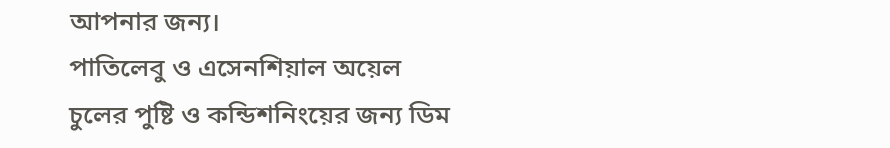আপনার জন্য।
পাতিলেবু ও এসেনশিয়াল অয়েল
চুলের পুষ্টি ও কন্ডিশনিংয়ের জন্য ডিম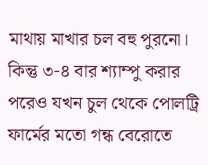মাথায় মাখার চল বহু পুরনো। কিন্তু ৩-৪ বার শ্যাম্পু করার পরেও যখন চুল থেকে পোলট্রি ফার্মের মতো গন্ধ বেরোতে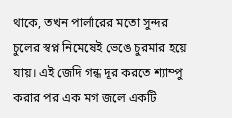থাকে, তখন পার্লারের মতো সুন্দর চুলের স্বপ্ন নিমেষেই ভেঙে চুরমার হয়ে যায়। এই জেদি গন্ধ দূর করতে শ্যাম্পু করার পর এক মগ জলে একটি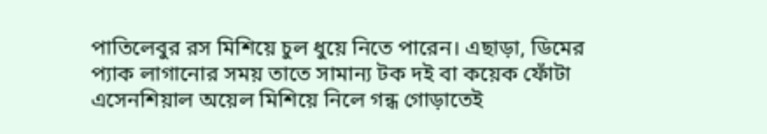পাতিলেবুর রস মিশিয়ে চুল ধুয়ে নিতে পারেন। এছাড়া, ডিমের প্যাক লাগানোর সময় তাতে সামান্য টক দই বা কয়েক ফোঁটা এসেনশিয়াল অয়েল মিশিয়ে নিলে গন্ধ গোড়াতেই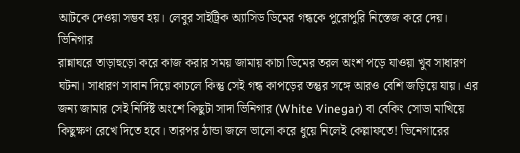আটকে দেওয়া সম্ভব হয়। লেবুর সাইট্রিক অ্যাসিড ডিমের গন্ধকে পুরোপুরি নিস্তেজ করে দেয়।
ভিনিগার
রান্নাঘরে তাড়াহুড়ো করে কাজ করার সময় জামায় কাচা ডিমের তরল অংশ পড়ে যাওয়া খুব সাধারণ ঘটনা। সাধারণ সাবান দিয়ে কাচলে কিন্তু সেই গন্ধ কাপড়ের তন্তুর সঙ্গে আরও বেশি জড়িয়ে যায়। এর জন্য জামার সেই নির্দিষ্ট অংশে কিছুটা সাদা ভিনিগার (White Vinegar) বা বেকিং সোডা মাখিয়ে কিছুক্ষণ রেখে দিতে হবে। তারপর ঠান্ডা জলে ভালো করে ধুয়ে নিলেই কেল্লাফতে! ভিনেগারের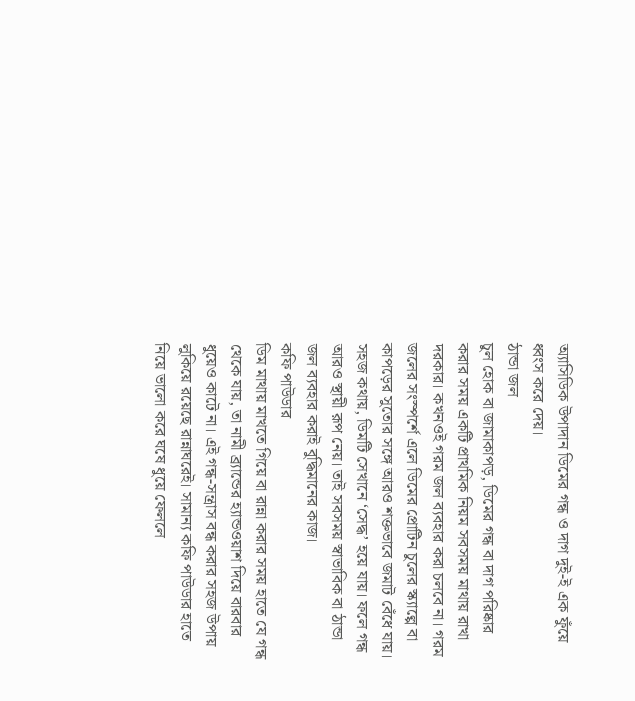অ্যাসিডিক উপাদান ডিমের গন্ধ ও দাগ দুই-ই এক ফুঁয়ে ধ্বংস করে দেয়।
ঠান্ডা জল
চুল হোক বা জামাকাপড়, ডিমের গন্ধ বা দাগ পরিষ্কার করার সময় একটি প্রাথমিক নিয়ম সবসময় মাথায় রাখা দরকার। কখনওই গরম জল ব্যবহার করা চলবে না। গরম জলের সংস্পর্শে এলে ডিমের প্রোটিন চুলের স্ক্যাল্পে বা কাপড়ের সুতোর সঙ্গে আরও শক্তভাবে জমাট বেঁধে যায়। সহজ কথায়, ডিমটি সেখানে ‘সেদ্ধ’ হয়ে যায়। ফলে গন্ধ আরও স্থায়ী রূপ নেয়। তাই সবসময় স্বাভাবিক বা ঠান্ডা জল ব্যবহার করাই বুদ্ধিমানের কাজ।
কফি পাউডার
ডিম মাথায় মাখতে গিয়ে বা রান্না করার সময় হাতে যে গন্ধ থেকে যায়, তা নামী ব্র্যান্ডের হ্যান্ডওয়াশ দিয়ে বারবার ধুয়েও কাটে না। এই গন্ধ-সন্ত্রাস বন্ধ করার সহজ উপায় লুকিয়ে রয়েছে রান্নাঘরেই। সামান্য কফি পাউডার হাতে নিয়ে ভালো করে ঘষে ধুয়ে ফেললে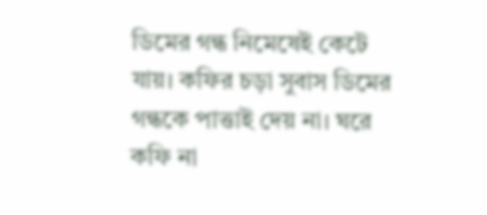ডিমের গন্ধ নিমেষেই কেটে যায়। কফির চড়া সুবাস ডিমের গন্ধকে পাত্তাই দেয় না। ঘরে কফি না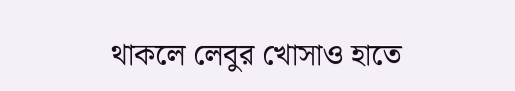থাকলে লেবুর খোসাও হাতে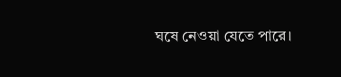ঘষে নেওয়া যেতে পারে।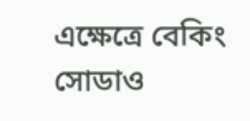এক্ষেত্রে বেকিং সোডাও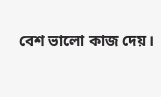বেশ ভালো কাজ দেয়।